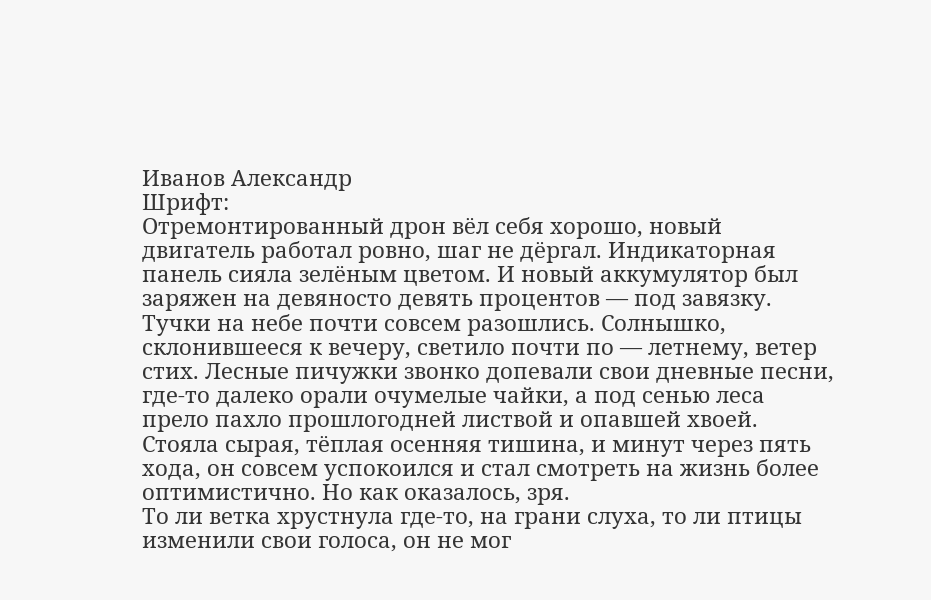Иванов Александр
Шрифт:
Отремонтированный дрон вёл себя хорошо, новый двигатель работал ровно, шаг не дёргал. Индикаторная панель сияла зелёным цветом. И новый аккумулятор был заряжен на девяносто девять процентов — под завязку. Тучки на небе почти совсем разошлись. Солнышко, склонившееся к вечеру, светило почти по — летнему, ветер стих. Лесные пичужки звонко допевали свои дневные песни, где-то далеко орали очумелые чайки, а под сенью леса прело пахло прошлогодней листвой и опавшей хвоей. Стояла сырая, тёплая осенняя тишина, и минут через пять хода, он совсем успокоился и стал смотреть на жизнь более оптимистично. Но как оказалось, зря.
То ли ветка хрустнула где-то, на грани слуха, то ли птицы изменили свои голоса, он не мог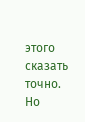этого сказать точно. Но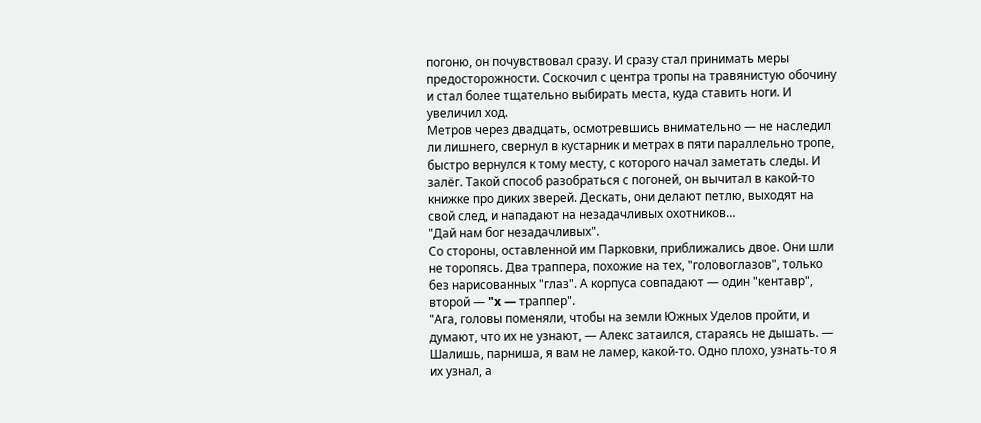погоню, он почувствовал сразу. И сразу стал принимать меры предосторожности. Соскочил с центра тропы на травянистую обочину и стал более тщательно выбирать места, куда ставить ноги. И увеличил ход.
Метров через двадцать, осмотревшись внимательно — не наследил ли лишнего, свернул в кустарник и метрах в пяти параллельно тропе, быстро вернулся к тому месту, с которого начал заметать следы. И залёг. Такой способ разобраться с погоней, он вычитал в какой-то книжке про диких зверей. Дескать, они делают петлю, выходят на свой след, и нападают на незадачливых охотников…
"Дай нам бог незадачливых".
Со стороны, оставленной им Парковки, приближались двое. Они шли не торопясь. Два траппера, похожие на тех, "головоглазов", только без нарисованных "глаз". А корпуса совпадают — один "кентавр", второй — "x — траппер".
"Ага, головы поменяли, чтобы на земли Южных Уделов пройти, и думают, что их не узнают, — Алекс затаился, стараясь не дышать. — Шалишь, парниша, я вам не ламер, какой-то. Одно плохо, узнать-то я их узнал, а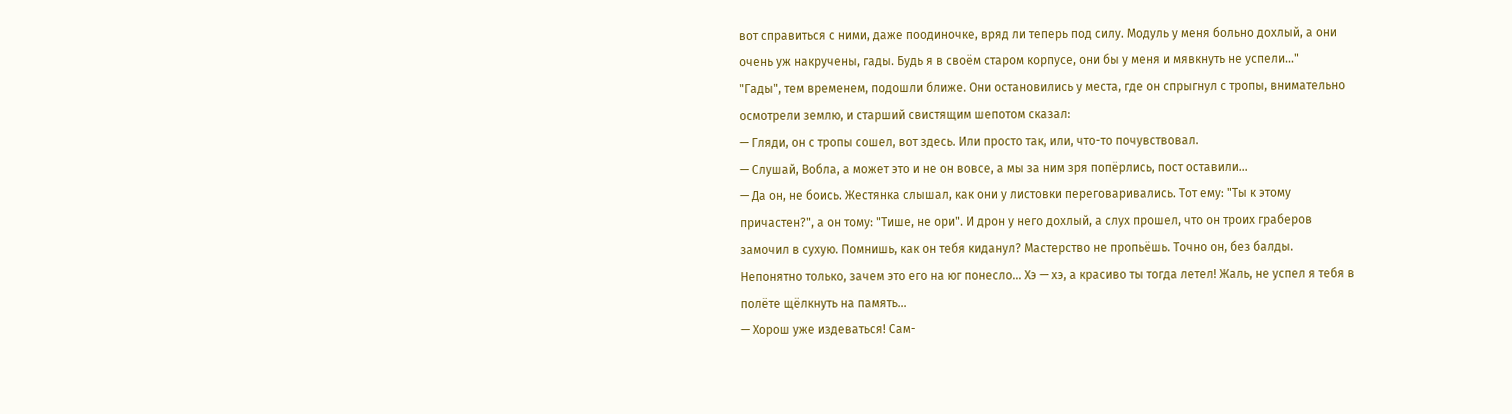вот справиться с ними, даже поодиночке, вряд ли теперь под силу. Модуль у меня больно дохлый, а они очень уж накручены, гады. Будь я в своём старом корпусе, они бы у меня и мявкнуть не успели…"
"Гады", тем временем, подошли ближе. Они остановились у места, где он спрыгнул с тропы, внимательно осмотрели землю, и старший свистящим шепотом сказал:
— Гляди, он с тропы сошел, вот здесь. Или просто так, или, что-то почувствовал.
— Слушай, Вобла, а может это и не он вовсе, а мы за ним зря попёрлись, пост оставили…
— Да он, не боись. Жестянка слышал, как они у листовки переговаривались. Тот ему: "Ты к этому причастен?", а он тому: "Тише, не ори". И дрон у него дохлый, а слух прошел, что он троих граберов замочил в сухую. Помнишь, как он тебя киданул? Мастерство не пропьёшь. Точно он, без балды. Непонятно только, зачем это его на юг понесло… Хэ — хэ, а красиво ты тогда летел! Жаль, не успел я тебя в полёте щёлкнуть на память…
— Хорош уже издеваться! Сам-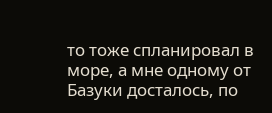то тоже спланировал в море, а мне одному от Базуки досталось, по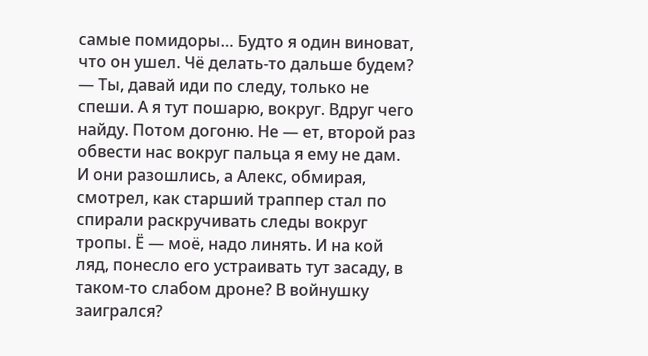самые помидоры… Будто я один виноват, что он ушел. Чё делать-то дальше будем?
— Ты, давай иди по следу, только не спеши. А я тут пошарю, вокруг. Вдруг чего найду. Потом догоню. Не — ет, второй раз обвести нас вокруг пальца я ему не дам.
И они разошлись, а Алекс, обмирая, смотрел, как старший траппер стал по спирали раскручивать следы вокруг тропы. Ё — моё, надо линять. И на кой ляд, понесло его устраивать тут засаду, в таком-то слабом дроне? В войнушку заигрался?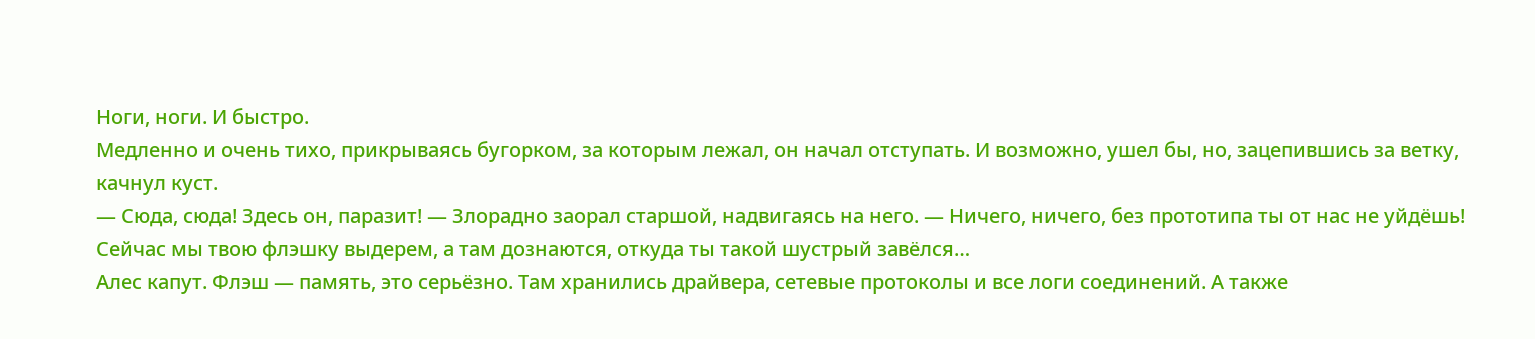Ноги, ноги. И быстро.
Медленно и очень тихо, прикрываясь бугорком, за которым лежал, он начал отступать. И возможно, ушел бы, но, зацепившись за ветку, качнул куст.
— Сюда, сюда! Здесь он, паразит! — Злорадно заорал старшой, надвигаясь на него. — Ничего, ничего, без прототипа ты от нас не уйдёшь! Сейчас мы твою флэшку выдерем, а там дознаются, откуда ты такой шустрый завёлся…
Алес капут. Флэш — память, это серьёзно. Там хранились драйвера, сетевые протоколы и все логи соединений. А также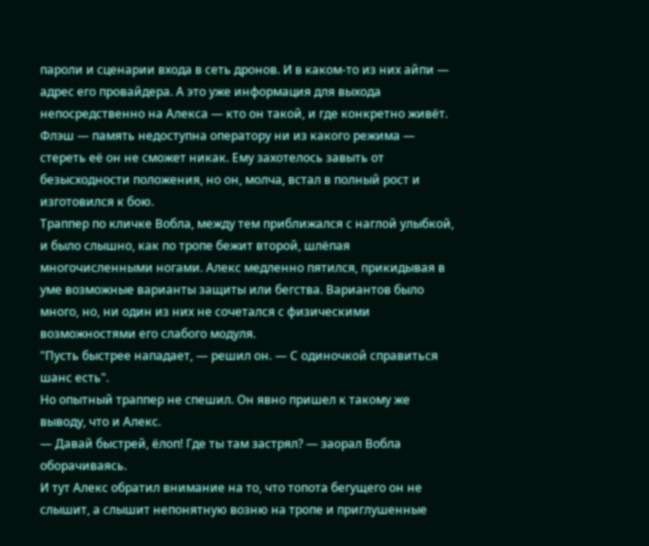пароли и сценарии входа в сеть дронов. И в каком-то из них айпи — адрес его провайдера. А это уже информация для выхода непосредственно на Алекса — кто он такой, и где конкретно живёт. Флэш — память недоступна оператору ни из какого режима — стереть её он не сможет никак. Ему захотелось завыть от безысходности положения, но он, молча, встал в полный рост и изготовился к бою.
Траппер по кличке Вобла, между тем приближался с наглой улыбкой, и было слышно, как по тропе бежит второй, шлёпая многочисленными ногами. Алекс медленно пятился, прикидывая в уме возможные варианты защиты или бегства. Вариантов было много, но, ни один из них не сочетался с физическими возможностями его слабого модуля.
"Пусть быстрее нападает, — решил он. — С одиночкой справиться шанс есть".
Но опытный траппер не спешил. Он явно пришел к такому же выводу, что и Алекс.
— Давай быстрей, ёлоп! Где ты там застрял? — заорал Вобла оборачиваясь.
И тут Алекс обратил внимание на то, что топота бегущего он не слышит, а слышит непонятную возню на тропе и приглушенные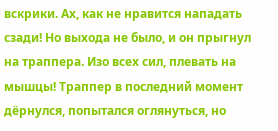вскрики. Ах, как не нравится нападать сзади! Но выхода не было, и он прыгнул на траппера. Изо всех сил, плевать на мышцы! Траппер в последний момент дёрнулся, попытался оглянуться, но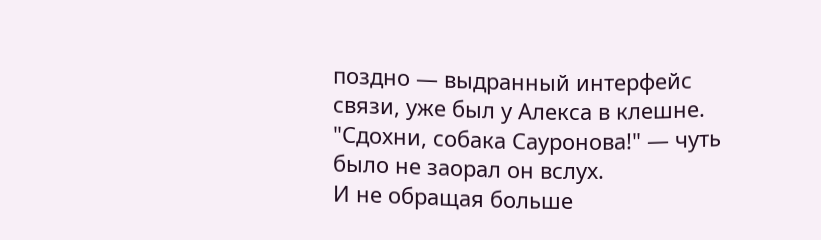поздно — выдранный интерфейс связи, уже был у Алекса в клешне.
"Сдохни, собака Сауронова!" — чуть было не заорал он вслух.
И не обращая больше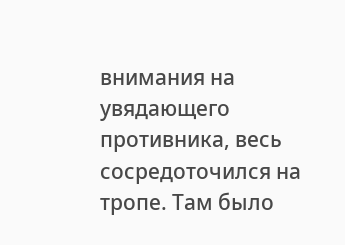внимания на увядающего противника, весь сосредоточился на тропе. Там было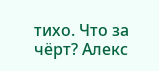тихо. Что за чёрт? Алекс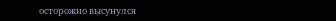осторожно высунулся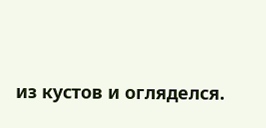из кустов и огляделся.